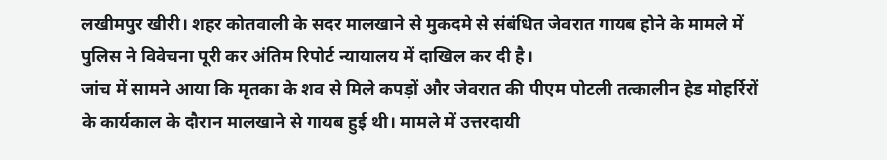लखीमपुर खीरी। शहर कोतवाली के सदर मालखाने से मुकदमे से संबंधित जेवरात गायब होने के मामले में पुलिस ने विवेचना पूरी कर अंतिम रिपोर्ट न्यायालय में दाखिल कर दी है।
जांच में सामने आया कि मृतका के शव से मिले कपड़ों और जेवरात की पीएम पोटली तत्कालीन हेड मोहर्रिरों के कार्यकाल के दौरान मालखाने से गायब हुई थी। मामले में उत्तरदायी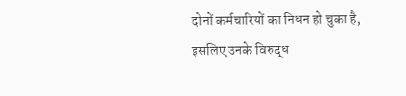दोनों कर्मचारियों का निधन हो चुका है, इसलिए उनके विरुद्ध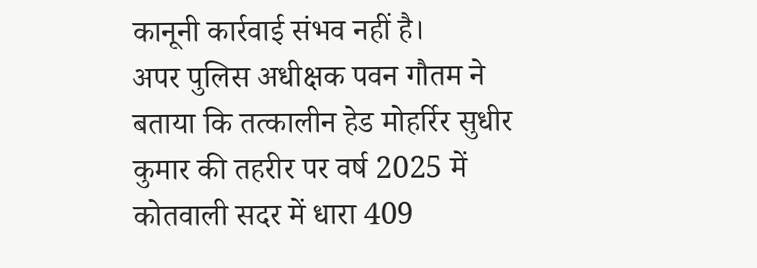कानूनी कार्रवाई संभव नहीं है।
अपर पुलिस अधीक्षक पवन गौतम ने बताया कि तत्कालीन हेड मोहर्रिर सुधीर कुमार की तहरीर पर वर्ष 2025 में कोतवाली सदर में धारा 409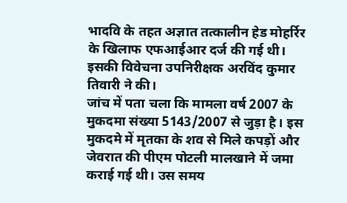भादवि के तहत अज्ञात तत्कालीन हेड मोहर्रिर के खिलाफ एफआईआर दर्ज की गई थी। इसकी विवेचना उपनिरीक्षक अरविंद कुमार तिवारी ने की।
जांच में पता चला कि मामला वर्ष 2007 के मुकदमा संख्या 5143/2007 से जुड़ा है। इस मुकदमे में मृतका के शव से मिले कपड़ों और जेवरात की पीएम पोटली मालखाने में जमा कराई गई थी। उस समय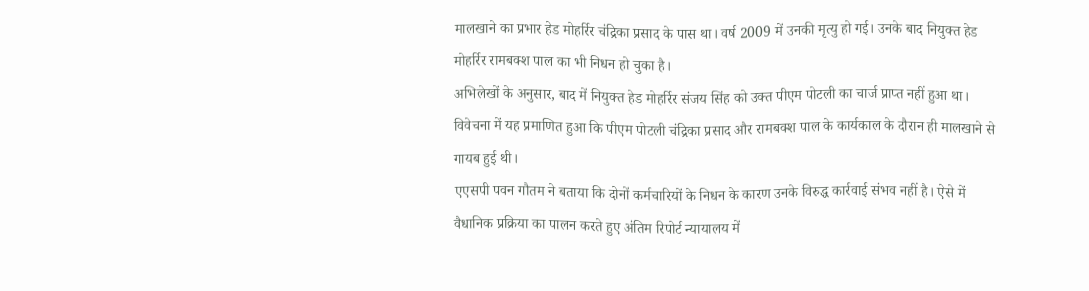मालखाने का प्रभार हेड मोहर्रिर चंद्रिका प्रसाद के पास था। वर्ष 2009 में उनकी मृत्यु हो गई। उनके बाद नियुक्त हेड मोहर्रिर रामबक्श पाल का भी निधन हो चुका है।
अभिलेखों के अनुसार, बाद में नियुक्त हेड मोहर्रिर संजय सिंह को उक्त पीएम पोटली का चार्ज प्राप्त नहीं हुआ था। विवेचना में यह प्रमाणित हुआ कि पीएम पोटली चंद्रिका प्रसाद और रामबक्श पाल के कार्यकाल के दौरान ही मालखाने से गायब हुई थी।
एएसपी पवन गौतम ने बताया कि दोनों कर्मचारियों के निधन के कारण उनके विरुद्ध कार्रवाई संभव नहीं है। ऐसे में वैधानिक प्रक्रिया का पालन करते हुए अंतिम रिपोर्ट न्यायालय में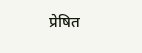प्रेषित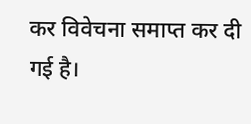कर विवेचना समाप्त कर दी गई है।